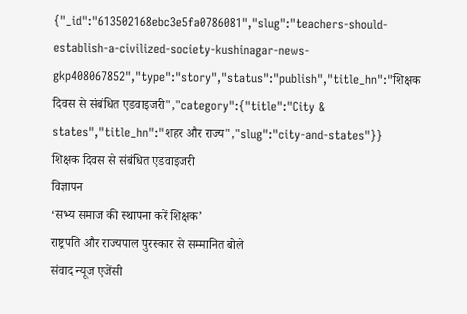{"_id":"613502168ebc3e5fa0786081","slug":"teachers-should-establish-a-civilized-society-kushinagar-news-gkp408067852","type":"story","status":"publish","title_hn":"शिक्षक दिवस से संबंधित एडवाइजरी","category":{"title":"City & states","title_hn":"शहर और राज्य","slug":"city-and-states"}}
शिक्षक दिवस से संबंधित एडवाइजरी
विज्ञापन
‘सभ्य समाज की स्थापना करें शिक्षक’
राष्ट्रपति और राज्यपाल पुरस्कार से सम्मानित बोले
संवाद न्यूज एजेंसी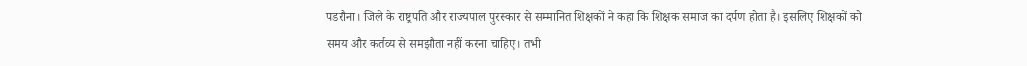पडरौना। जिले के राष्ट्रपति और राज्यपाल पुरस्कार से सम्मानित शिक्षकों ने कहा कि शिक्षक समाज का दर्पण होता है। इसलिए शिक्षकों को समय और कर्तव्य से समझौता नहीं करना चाहिए। तभी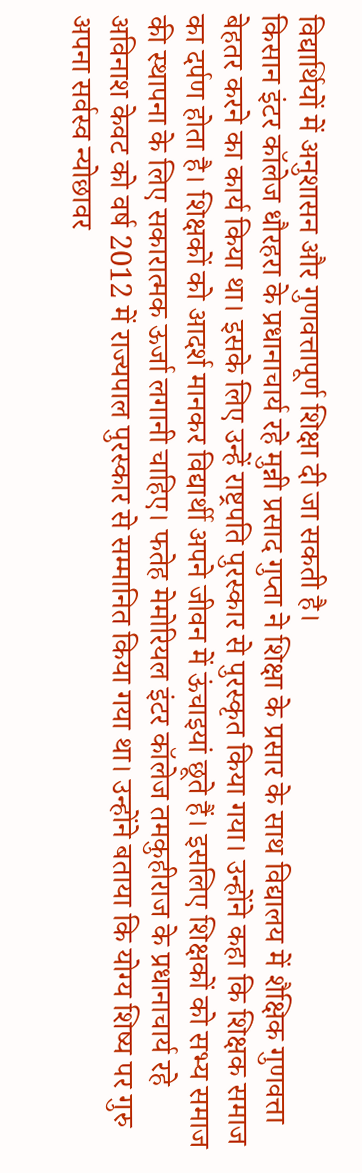विद्यार्थियों में अनुशासन और गुणवत्तापूर्ण शिक्षा दी जा सकती है।
किसान इंटर कॉलेज धौरहरा के प्रधानाचार्य रहे मुन्नी प्रसाद गुप्ता ने शिक्षा के प्रसार के साथ विद्यालय में शैक्षिक गुणवत्ता बेहतर करने का कार्य किया था। इसके लिए उन्हें राष्ट्रपति पुरस्कार से पुरस्कृत किया गया। उन्होंने कहा कि शिक्षक समाज का दर्पण होता है। शिक्षकों को आदर्श मानकर विद्यार्थी अपने जीवन में ऊंचाइयां छूते हैं। इसलिए शिक्षकों को सभ्य समाज की स्थापना के लिए सकारात्मक ऊर्जा लगानी चाहिए। फतेह मेमोरियल इंटर कॉलेज तमकुहीराज के प्रधानाचार्य रहे अविनाश केवट को वर्ष 2012 में राज्यपाल पुरस्कार से सम्मानित किया गया था। उन्होंने बताया कि योग्य शिष्य पर गुरु अपना सर्वस्व न्योछावर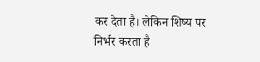कर देता है। लेकिन शिष्य पर निर्भर करता है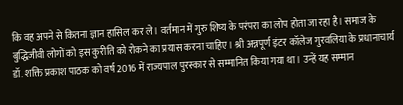कि वह अपने से कितना ज्ञान हासिल कर ले। वर्तमान में गुरु शिष्य के परंपरा का लोप होता जा रहा है। समाज के बुद्धिजीवी लोगों को इस कुरीति को रोकने का प्रयास करना चाहिए। श्री अन्नपूर्ण इंटर कॉलेज गुरवलिया के प्रधानाचार्य डॉ. शक्ति प्रकाश पाठक को वर्ष 2016 में राज्यपाल पुरस्कार से सम्मानित किया गया था। उन्हें यह सम्मान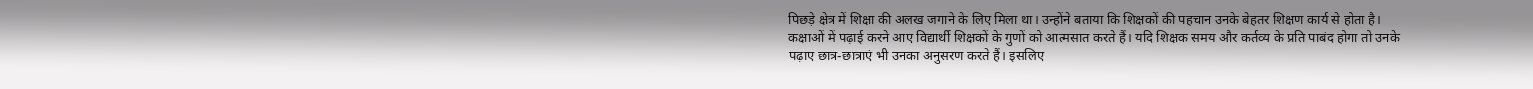पिछड़े क्षेत्र में शिक्षा की अलख जगाने के लिए मिला था। उन्होंने बताया कि शिक्षकों की पहचान उनके बेहतर शिक्षण कार्य से होता है। कक्षाओं में पढ़ाई करने आए विद्यार्थी शिक्षकों के गुणों को आत्मसात करते हैं। यदि शिक्षक समय और कर्तव्य के प्रति पाबंद होगा तो उनके पढ़ाए छात्र-छात्राएं भी उनका अनुसरण करते हैं। इसलिए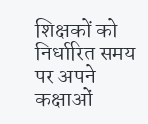शिक्षकों को निर्धारित समय पर अपने कक्षाओं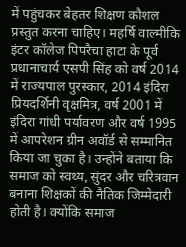में पहुंचकर बेहतर शिक्षण कौशल प्रस्तुत करना चाहिए। महर्षि वाल्मीकि इंटर कॉलेज पिपरैचा हाटा के पूर्व प्रधानाचार्य एसपी सिंह को वर्ष 2014 में राज्यपाल पुरस्कार, 2014 इंदिरा प्रियदर्शिनी वृक्षमित्र, वर्ष 2001 में इंदिरा गांधी पर्यावरण और वर्ष 1995 में आपरेशन ग्रीन अवॉर्ड से सम्मानित किया जा चुका है। उन्होंने बताया कि समाज को स्वथ्य, सुंदर और चरित्रवान बनाना शिक्षकों की नैतिक जिम्मेदारी होती है। क्योंकि समाज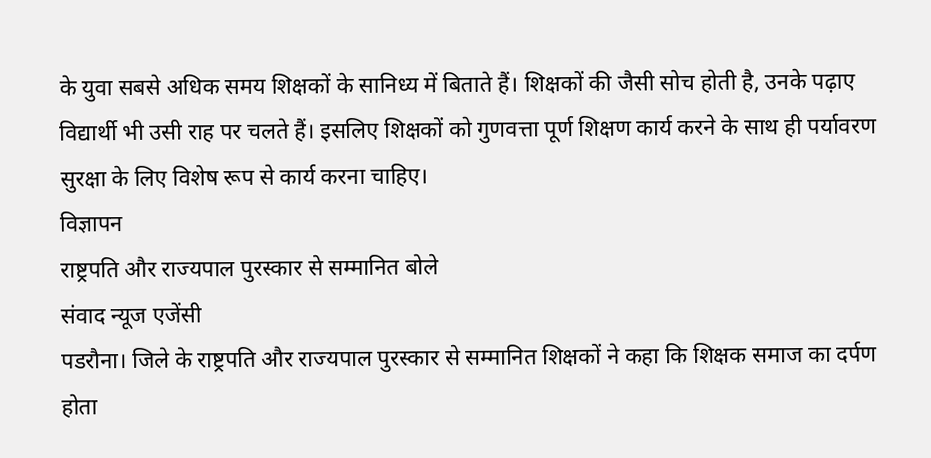के युवा सबसे अधिक समय शिक्षकों के सानिध्य में बिताते हैं। शिक्षकों की जैसी सोच होती है, उनके पढ़ाए विद्यार्थी भी उसी राह पर चलते हैं। इसलिए शिक्षकों को गुणवत्ता पूर्ण शिक्षण कार्य करने के साथ ही पर्यावरण सुरक्षा के लिए विशेष रूप से कार्य करना चाहिए।
विज्ञापन
राष्ट्रपति और राज्यपाल पुरस्कार से सम्मानित बोले
संवाद न्यूज एजेंसी
पडरौना। जिले के राष्ट्रपति और राज्यपाल पुरस्कार से सम्मानित शिक्षकों ने कहा कि शिक्षक समाज का दर्पण होता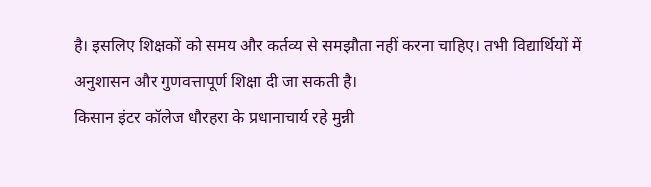है। इसलिए शिक्षकों को समय और कर्तव्य से समझौता नहीं करना चाहिए। तभी विद्यार्थियों में अनुशासन और गुणवत्तापूर्ण शिक्षा दी जा सकती है।
किसान इंटर कॉलेज धौरहरा के प्रधानाचार्य रहे मुन्नी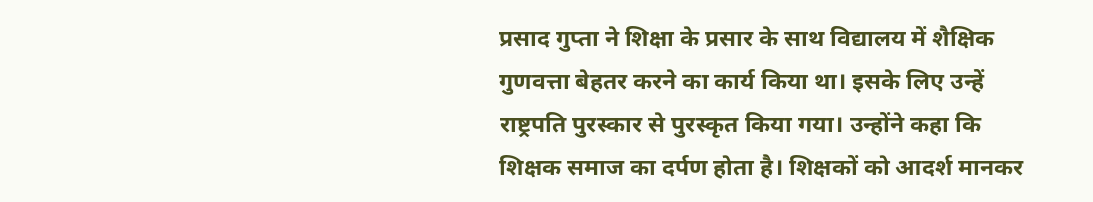प्रसाद गुप्ता ने शिक्षा के प्रसार के साथ विद्यालय में शैक्षिक गुणवत्ता बेहतर करने का कार्य किया था। इसके लिए उन्हें राष्ट्रपति पुरस्कार से पुरस्कृत किया गया। उन्होंने कहा कि शिक्षक समाज का दर्पण होता है। शिक्षकों को आदर्श मानकर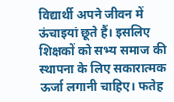विद्यार्थी अपने जीवन में ऊंचाइयां छूते हैं। इसलिए शिक्षकों को सभ्य समाज की स्थापना के लिए सकारात्मक ऊर्जा लगानी चाहिए। फतेह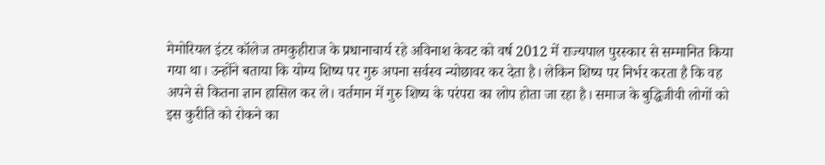मेमोरियल इंटर कॉलेज तमकुहीराज के प्रधानाचार्य रहे अविनाश केवट को वर्ष 2012 में राज्यपाल पुरस्कार से सम्मानित किया गया था। उन्होंने बताया कि योग्य शिष्य पर गुरु अपना सर्वस्व न्योछावर कर देता है। लेकिन शिष्य पर निर्भर करता है कि वह अपने से कितना ज्ञान हासिल कर ले। वर्तमान में गुरु शिष्य के परंपरा का लोप होता जा रहा है। समाज के बुद्धिजीवी लोगों को इस कुरीति को रोकने का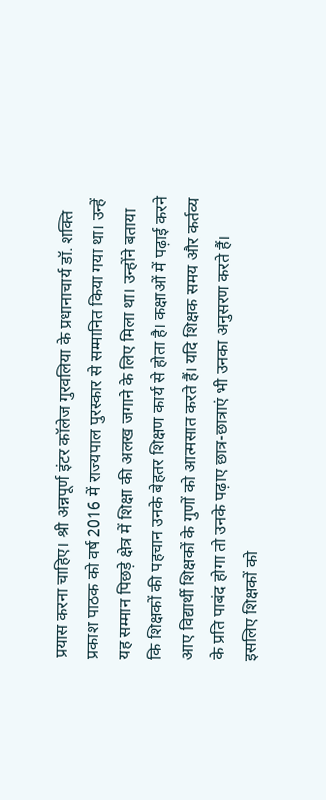प्रयास करना चाहिए। श्री अन्नपूर्ण इंटर कॉलेज गुरवलिया के प्रधानाचार्य डॉ. शक्ति प्रकाश पाठक को वर्ष 2016 में राज्यपाल पुरस्कार से सम्मानित किया गया था। उन्हें यह सम्मान पिछड़े क्षेत्र में शिक्षा की अलख जगाने के लिए मिला था। उन्होंने बताया कि शिक्षकों की पहचान उनके बेहतर शिक्षण कार्य से होता है। कक्षाओं में पढ़ाई करने आए विद्यार्थी शिक्षकों के गुणों को आत्मसात करते हैं। यदि शिक्षक समय और कर्तव्य के प्रति पाबंद होगा तो उनके पढ़ाए छात्र-छात्राएं भी उनका अनुसरण करते हैं। इसलिए शिक्षकों को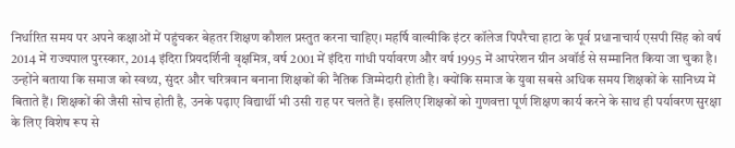निर्धारित समय पर अपने कक्षाओं में पहुंचकर बेहतर शिक्षण कौशल प्रस्तुत करना चाहिए। महर्षि वाल्मीकि इंटर कॉलेज पिपरैचा हाटा के पूर्व प्रधानाचार्य एसपी सिंह को वर्ष 2014 में राज्यपाल पुरस्कार, 2014 इंदिरा प्रियदर्शिनी वृक्षमित्र, वर्ष 2001 में इंदिरा गांधी पर्यावरण और वर्ष 1995 में आपरेशन ग्रीन अवॉर्ड से सम्मानित किया जा चुका है। उन्होंने बताया कि समाज को स्वथ्य, सुंदर और चरित्रवान बनाना शिक्षकों की नैतिक जिम्मेदारी होती है। क्योंकि समाज के युवा सबसे अधिक समय शिक्षकों के सानिध्य में बिताते हैं। शिक्षकों की जैसी सोच होती है, उनके पढ़ाए विद्यार्थी भी उसी राह पर चलते हैं। इसलिए शिक्षकों को गुणवत्ता पूर्ण शिक्षण कार्य करने के साथ ही पर्यावरण सुरक्षा के लिए विशेष रूप से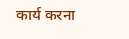कार्य करना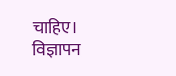चाहिए।
विज्ञापन